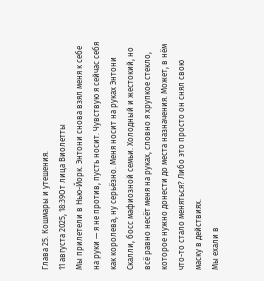Глава 25. Кошмары и утешения.
11 августа 2025, 18:39От лица Виолетты
Мы прилетели в Нью-Йорк. Энтони снова взял меня к себе на руки — я не против, пусть носит. Чувствую я сейчас себя как королева, ну серьёзно. Меня носит на руках Энтони Скалли, босс мафиозной семьи. Холодный и жестокий, но всё равно несёт меня на руках, словно я хрупкое стекло, которое нужно донести до места назначения. Может, в нём что-то стало меняться? Либо это просто он снял свою маску в действиях.
Мы ехали в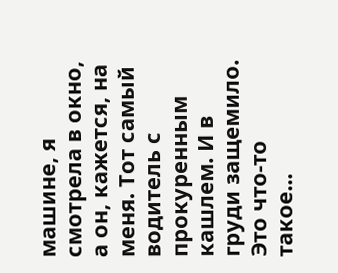машине, я смотрела в окно, а он, кажется, на меня. Тот самый водитель с прокуренным кашлем. И в груди защемило. Это что-то такое...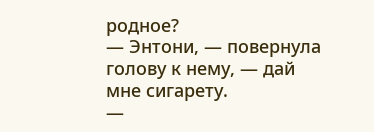родное?
— Энтони, — повернула голову к нему, — дай мне сигарету.
—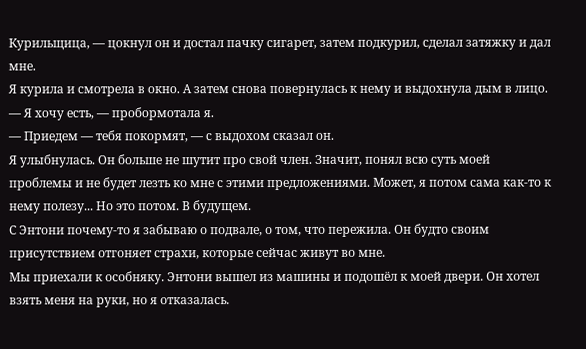Курильщица, — цокнул он и достал пачку сигарет, затем подкурил, сделал затяжку и дал мне.
Я курила и смотрела в окно. А затем снова повернулась к нему и выдохнула дым в лицо.
— Я хочу есть, — пробормотала я.
— Приедем — тебя покормят, — с выдохом сказал он.
Я улыбнулась. Он больше не шутит про свой член. Значит, понял всю суть моей проблемы и не будет лезть ко мне с этими предложениями. Может, я потом сама как-то к нему полезу... Но это потом. В будущем.
С Энтони почему-то я забываю о подвале, о том, что пережила. Он будто своим присутствием отгоняет страхи, которые сейчас живут во мне.
Мы приехали к особняку. Энтони вышел из машины и подошёл к моей двери. Он хотел взять меня на руки, но я отказалась.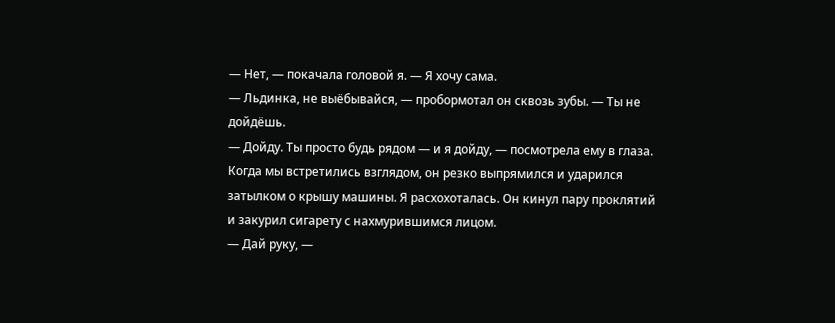— Нет, — покачала головой я. — Я хочу сама.
— Льдинка, не выёбывайся, — пробормотал он сквозь зубы. — Ты не дойдёшь.
— Дойду. Ты просто будь рядом — и я дойду, — посмотрела ему в глаза.
Когда мы встретились взглядом, он резко выпрямился и ударился затылком о крышу машины. Я расхохоталась. Он кинул пару проклятий и закурил сигарету с нахмурившимся лицом.
— Дай руку, —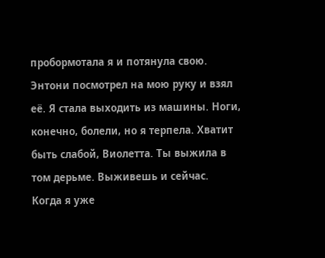пробормотала я и потянула свою.
Энтони посмотрел на мою руку и взял её. Я стала выходить из машины. Ноги, конечно, болели, но я терпела. Хватит быть слабой, Виолетта. Ты выжила в том дерьме. Выживешь и сейчас.
Когда я уже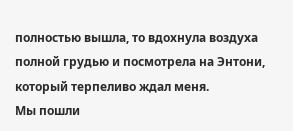полностью вышла, то вдохнула воздуха полной грудью и посмотрела на Энтони, который терпеливо ждал меня.
Мы пошли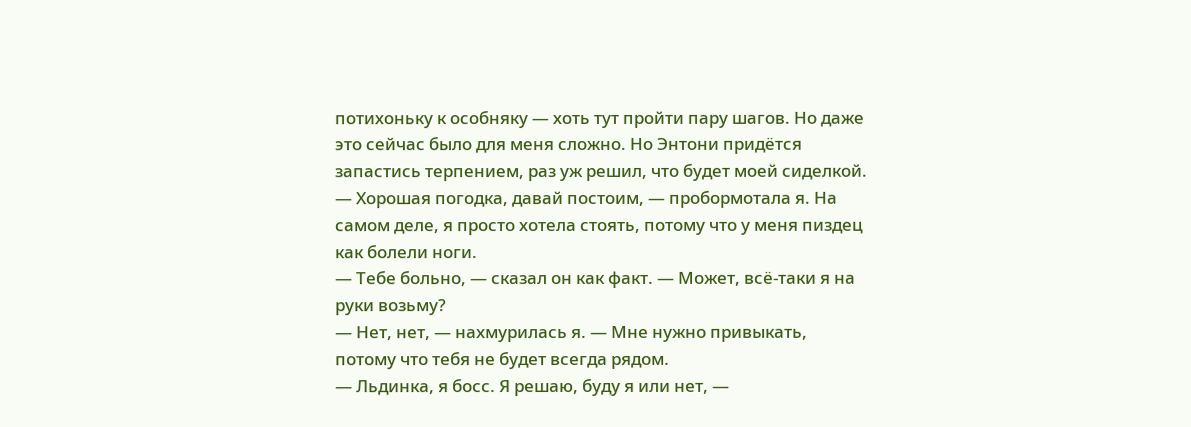потихоньку к особняку — хоть тут пройти пару шагов. Но даже это сейчас было для меня сложно. Но Энтони придётся запастись терпением, раз уж решил, что будет моей сиделкой.
— Хорошая погодка, давай постоим, — пробормотала я. На самом деле, я просто хотела стоять, потому что у меня пиздец как болели ноги.
— Тебе больно, — сказал он как факт. — Может, всё-таки я на руки возьму?
— Нет, нет, — нахмурилась я. — Мне нужно привыкать, потому что тебя не будет всегда рядом.
— Льдинка, я босс. Я решаю, буду я или нет, —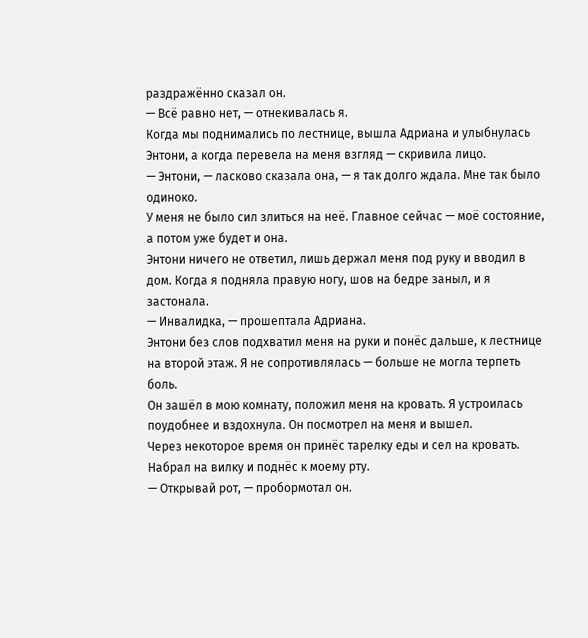раздражённо сказал он.
— Всё равно нет, — отнекивалась я.
Когда мы поднимались по лестнице, вышла Адриана и улыбнулась Энтони, а когда перевела на меня взгляд — скривила лицо.
— Энтони, — ласково сказала она, — я так долго ждала. Мне так было одиноко.
У меня не было сил злиться на неё. Главное сейчас — моё состояние, а потом уже будет и она.
Энтони ничего не ответил, лишь держал меня под руку и вводил в дом. Когда я подняла правую ногу, шов на бедре заныл, и я застонала.
— Инвалидка, — прошептала Адриана.
Энтони без слов подхватил меня на руки и понёс дальше, к лестнице на второй этаж. Я не сопротивлялась — больше не могла терпеть боль.
Он зашёл в мою комнату, положил меня на кровать. Я устроилась поудобнее и вздохнула. Он посмотрел на меня и вышел.
Через некоторое время он принёс тарелку еды и сел на кровать. Набрал на вилку и поднёс к моему рту.
— Открывай рот, — пробормотал он.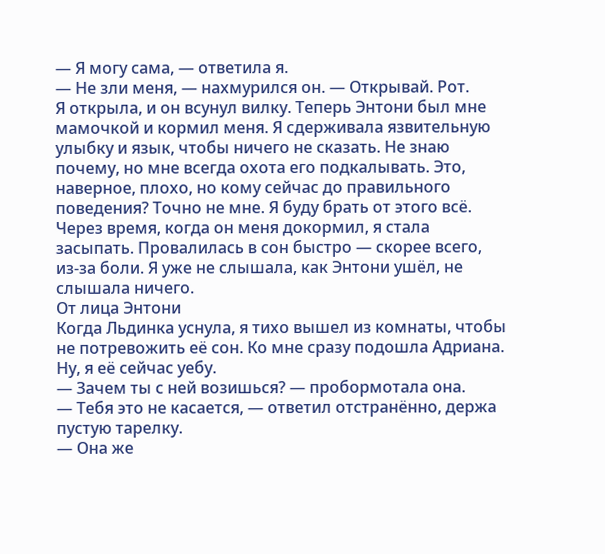— Я могу сама, — ответила я.
— Не зли меня, — нахмурился он. — Открывай. Рот.
Я открыла, и он всунул вилку. Теперь Энтони был мне мамочкой и кормил меня. Я сдерживала язвительную улыбку и язык, чтобы ничего не сказать. Не знаю почему, но мне всегда охота его подкалывать. Это, наверное, плохо, но кому сейчас до правильного поведения? Точно не мне. Я буду брать от этого всё.
Через время, когда он меня докормил, я стала засыпать. Провалилась в сон быстро — скорее всего, из-за боли. Я уже не слышала, как Энтони ушёл, не слышала ничего.
От лица Энтони
Когда Льдинка уснула, я тихо вышел из комнаты, чтобы не потревожить её сон. Ко мне сразу подошла Адриана. Ну, я её сейчас уебу.
— Зачем ты с ней возишься? — пробормотала она.
— Тебя это не касается, — ответил отстранённо, держа пустую тарелку.
— Она же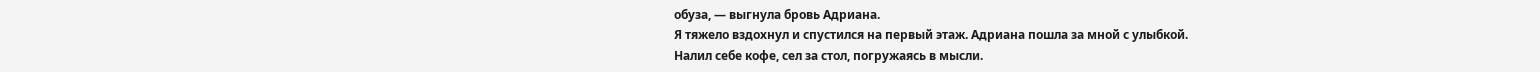обуза, — выгнула бровь Адриана.
Я тяжело вздохнул и спустился на первый этаж. Адриана пошла за мной с улыбкой.
Налил себе кофе, сел за стол, погружаясь в мысли.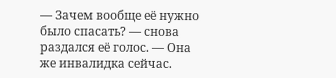— Зачем вообще её нужно было спасать? — снова раздался её голос. — Она же инвалидка сейчас.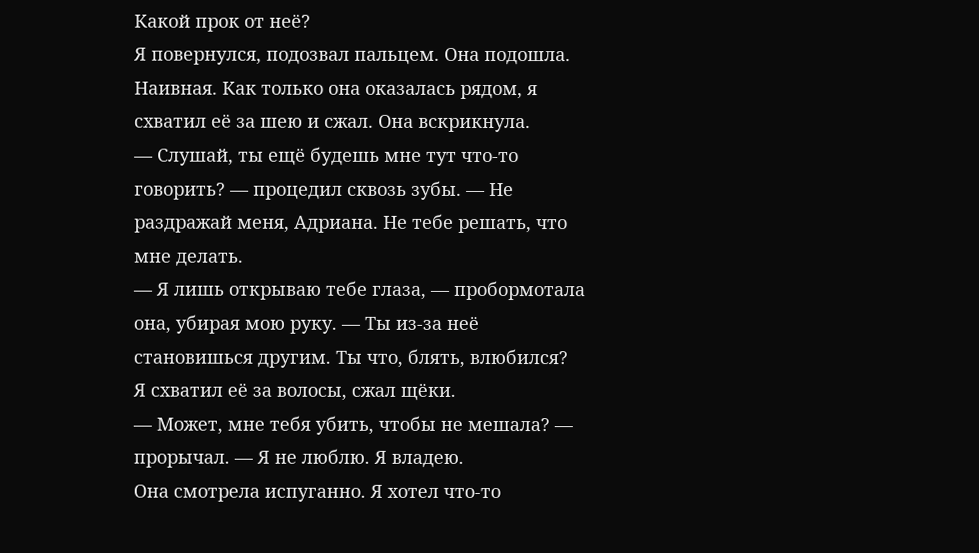Какой прок от неё?
Я повернулся, подозвал пальцем. Она подошла. Наивная. Как только она оказалась рядом, я схватил её за шею и сжал. Она вскрикнула.
— Слушай, ты ещё будешь мне тут что-то говорить? — процедил сквозь зубы. — Не раздражай меня, Адриана. Не тебе решать, что мне делать.
— Я лишь открываю тебе глаза, — пробормотала она, убирая мою руку. — Ты из-за неё становишься другим. Ты что, блять, влюбился?
Я схватил её за волосы, сжал щёки.
— Может, мне тебя убить, чтобы не мешала? — прорычал. — Я не люблю. Я владею.
Она смотрела испуганно. Я хотел что-то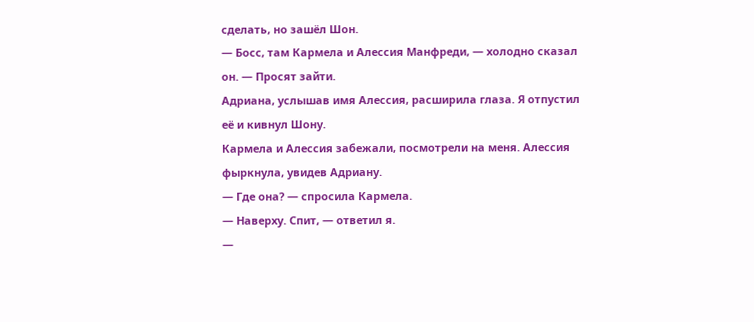сделать, но зашёл Шон.
— Босс, там Кармела и Алессия Манфреди, — холодно сказал он. — Просят зайти.
Адриана, услышав имя Алессия, расширила глаза. Я отпустил её и кивнул Шону.
Кармела и Алессия забежали, посмотрели на меня. Алессия фыркнула, увидев Адриану.
— Где она? — спросила Кармела.
— Наверху. Спит, — ответил я.
—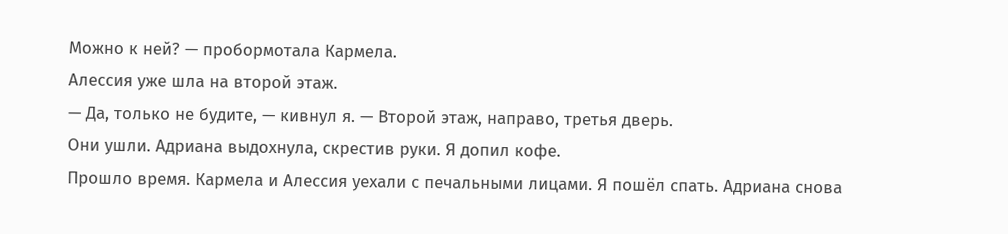Можно к ней? — пробормотала Кармела.
Алессия уже шла на второй этаж.
— Да, только не будите, — кивнул я. — Второй этаж, направо, третья дверь.
Они ушли. Адриана выдохнула, скрестив руки. Я допил кофе.
Прошло время. Кармела и Алессия уехали с печальными лицами. Я пошёл спать. Адриана снова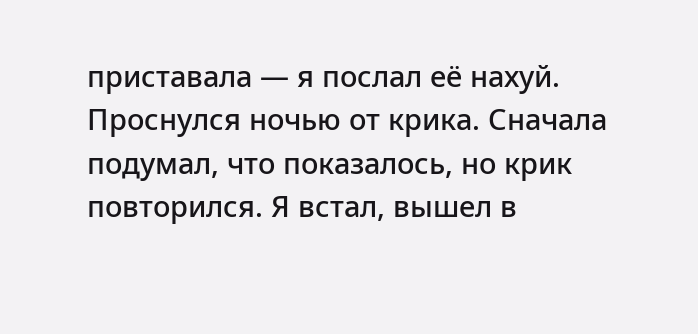приставала — я послал её нахуй.
Проснулся ночью от крика. Сначала подумал, что показалось, но крик повторился. Я встал, вышел в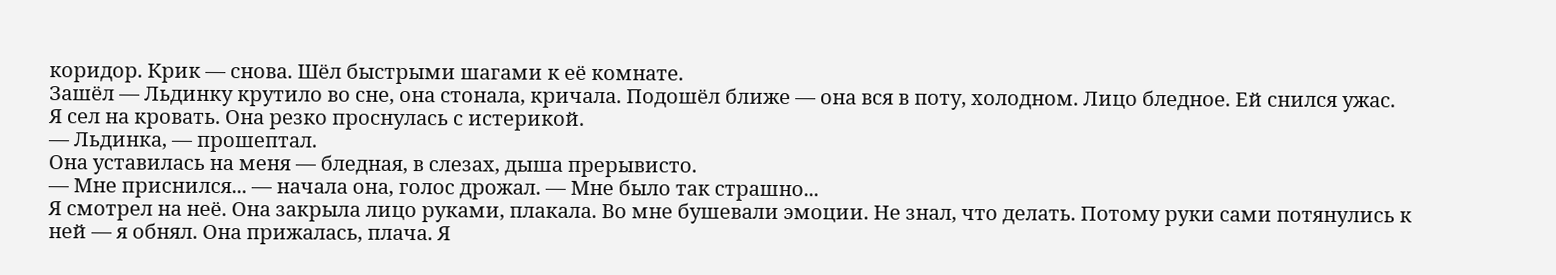коридор. Крик — снова. Шёл быстрыми шагами к её комнате.
Зашёл — Льдинку крутило во сне, она стонала, кричала. Подошёл ближе — она вся в поту, холодном. Лицо бледное. Ей снился ужас.
Я сел на кровать. Она резко проснулась с истерикой.
— Льдинка, — прошептал.
Она уставилась на меня — бледная, в слезах, дыша прерывисто.
— Мне приснился... — начала она, голос дрожал. — Мне было так страшно...
Я смотрел на неё. Она закрыла лицо руками, плакала. Во мне бушевали эмоции. Не знал, что делать. Потому руки сами потянулись к ней — я обнял. Она прижалась, плача. Я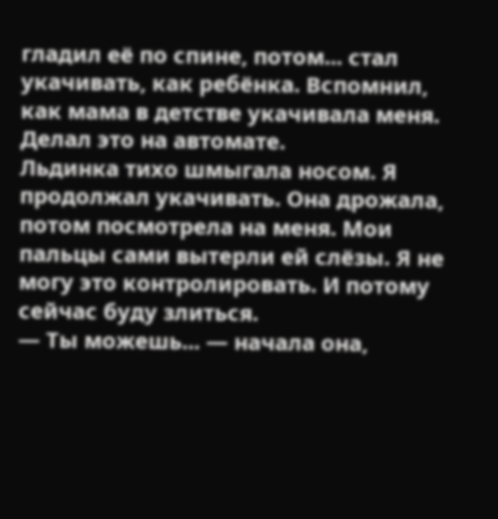гладил её по спине, потом... стал укачивать, как ребёнка. Вспомнил, как мама в детстве укачивала меня. Делал это на автомате.
Льдинка тихо шмыгала носом. Я продолжал укачивать. Она дрожала, потом посмотрела на меня. Мои пальцы сами вытерли ей слёзы. Я не могу это контролировать. И потому сейчас буду злиться.
— Ты можешь... — начала она,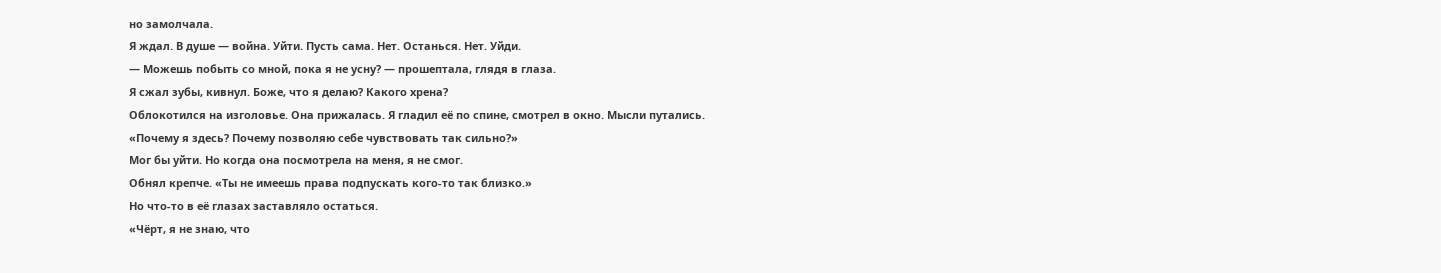но замолчала.
Я ждал. В душе — война. Уйти. Пусть сама. Нет. Останься. Нет. Уйди.
— Можешь побыть со мной, пока я не усну? — прошептала, глядя в глаза.
Я сжал зубы, кивнул. Боже, что я делаю? Какого хрена?
Облокотился на изголовье. Она прижалась. Я гладил её по спине, смотрел в окно. Мысли путались.
«Почему я здесь? Почему позволяю себе чувствовать так сильно?»
Мог бы уйти. Но когда она посмотрела на меня, я не смог.
Обнял крепче. «Ты не имеешь права подпускать кого-то так близко.»
Но что-то в её глазах заставляло остаться.
«Чёрт, я не знаю, что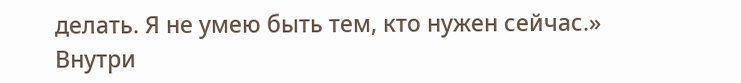делать. Я не умею быть тем, кто нужен сейчас.»
Внутри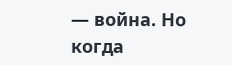— война. Но когда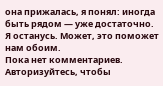она прижалась, я понял: иногда быть рядом — уже достаточно.
Я останусь. Может, это поможет нам обоим.
Пока нет комментариев. Авторизуйтесь, чтобы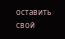оставить свой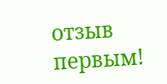отзыв первым!